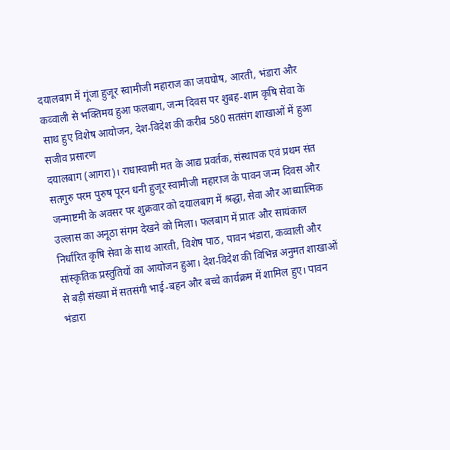दयालबाग में गूंजा हुजूर स्वामीजी महाराज का जयघोष, आरती, भंडारा और कव्वाली से भक्तिमय हुआ फलबाग, जन्म दिवस पर शुबह-शाम कृषि सेवा के साथ हुए विशेष आयोजन, देश-विदेश की करीब 580 सतसंग शाखाओं में हुआ सजीव प्रसारण
दयालबाग (आगरा)। राधास्वामी मत के आद्य प्रवर्तक, संस्थापक एवं प्रथम संत सतगुरु परम पुरुष पूरन धनी हुजूर स्वामीजी महाराज के पावन जन्म दिवस और जन्माष्टमी के अवसर पर शुक्रवार को दयालबाग में श्रद्धा, सेवा और आध्यात्मिक उल्लास का अनूठा संगम देखने को मिला। फलबाग में प्रातः और सायंकाल निर्धारित कृषि सेवा के साथ आरती, विशेष पाठ, पावन भंडारा, कव्वाली और सांस्कृतिक प्रस्तुतियों का आयोजन हुआ। देश-विदेश की विभिन्न अनुमत शाखाओं से बड़ी संख्या में सतसंगी भाई-बहन और बच्चे कार्यक्रम में शामिल हुए। पावन भंडारा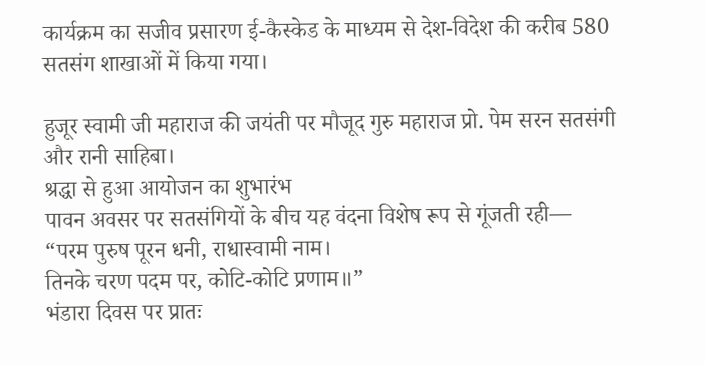कार्यक्रम का सजीव प्रसारण ई-कैस्केड के माध्यम से देश-विदेश की करीब 580 सतसंग शाखाओं में किया गया।

हुजूर स्वामी जी महाराज की जयंती पर मौजूद गुरु महाराज प्रो. पेम सरन सतसंगी और रानी साहिबा।
श्रद्धा से हुआ आयोजन का शुभारंभ
पावन अवसर पर सतसंगियों के बीच यह वंदना विशेष रूप से गूंजती रही—
“परम पुरुष पूरन धनी, राधास्वामी नाम।
तिनके चरण पदम पर, कोटि-कोटि प्रणाम॥”
भंडारा दिवस पर प्रातः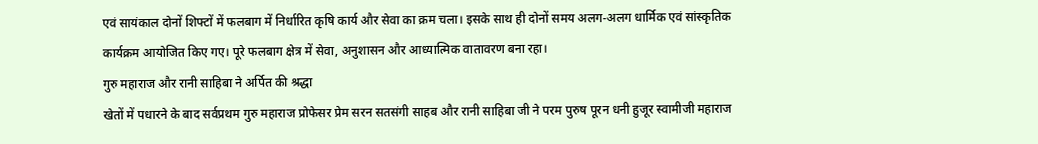एवं सायंकाल दोनों शिफ्टों में फलबाग में निर्धारित कृषि कार्य और सेवा का क्रम चला। इसके साथ ही दोनों समय अलग-अलग धार्मिक एवं सांस्कृतिक कार्यक्रम आयोजित किए गए। पूरे फलबाग क्षेत्र में सेवा, अनुशासन और आध्यात्मिक वातावरण बना रहा।
गुरु महाराज और रानी साहिबा ने अर्पित की श्रद्धा
खेतों में पधारने के बाद सर्वप्रथम गुरु महाराज प्रोफेसर प्रेम सरन सतसंगी साहब और रानी साहिबा जी ने परम पुरुष पूरन धनी हुजूर स्वामीजी महाराज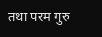तथा परम गुरु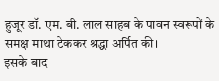हुजूर डॉ. एम. बी. लाल साहब के पावन स्वरूपों के समक्ष माथा टेककर श्रद्धा अर्पित की।
इसके बाद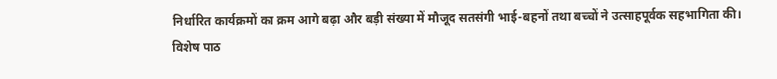निर्धारित कार्यक्रमों का क्रम आगे बढ़ा और बड़ी संख्या में मौजूद सतसंगी भाई-बहनों तथा बच्चों ने उत्साहपूर्वक सहभागिता की।
विशेष पाठ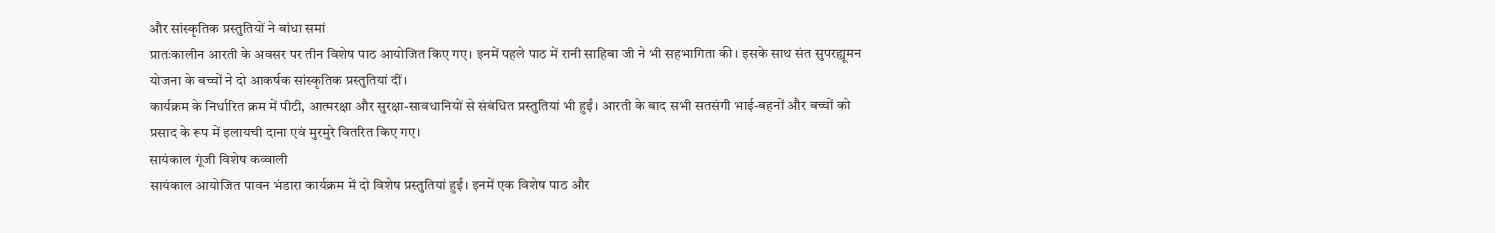और सांस्कृतिक प्रस्तुतियों ने बांधा समां
प्रातःकालीन आरती के अवसर पर तीन विशेष पाठ आयोजित किए गए। इनमें पहले पाठ में रानी साहिबा जी ने भी सहभागिता की। इसके साथ संत सुपरह्यूमन योजना के बच्चों ने दो आकर्षक सांस्कृतिक प्रस्तुतियां दीं।
कार्यक्रम के निर्धारित क्रम में पीटी, आत्मरक्षा और सुरक्षा-सावधानियों से संबंधित प्रस्तुतियां भी हुईं। आरती के बाद सभी सतसंगी भाई-बहनों और बच्चों को प्रसाद के रूप में इलायची दाना एवं मुरमुरे वितरित किए गए।
सायंकाल गूंजी विशेष कव्वाली
सायंकाल आयोजित पावन भंडारा कार्यक्रम में दो विशेष प्रस्तुतियां हुईं। इनमें एक विशेष पाठ और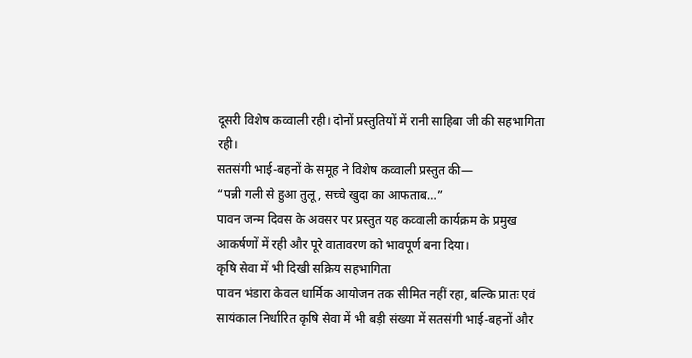दूसरी विशेष कव्वाली रही। दोनों प्रस्तुतियों में रानी साहिबा जी की सहभागिता रही।
सतसंगी भाई-बहनों के समूह ने विशेष कव्वाली प्रस्तुत की—
“पन्नी गली से हुआ तुलू, सच्चे खुदा का आफताब…”
पावन जन्म दिवस के अवसर पर प्रस्तुत यह कव्वाली कार्यक्रम के प्रमुख आकर्षणों में रही और पूरे वातावरण को भावपूर्ण बना दिया।
कृषि सेवा में भी दिखी सक्रिय सहभागिता
पावन भंडारा केवल धार्मिक आयोजन तक सीमित नहीं रहा, बल्कि प्रातः एवं सायंकाल निर्धारित कृषि सेवा में भी बड़ी संख्या में सतसंगी भाई-बहनों और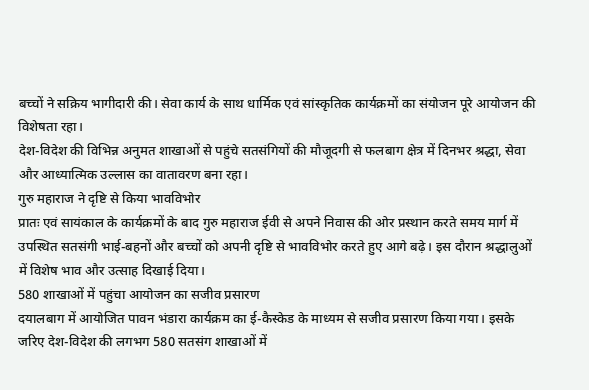बच्चों ने सक्रिय भागीदारी की। सेवा कार्य के साथ धार्मिक एवं सांस्कृतिक कार्यक्रमों का संयोजन पूरे आयोजन की विशेषता रहा।
देश-विदेश की विभिन्न अनुमत शाखाओं से पहुंचे सतसंगियों की मौजूदगी से फलबाग क्षेत्र में दिनभर श्रद्धा, सेवा और आध्यात्मिक उल्लास का वातावरण बना रहा।
गुरु महाराज ने दृष्टि से किया भावविभोर
प्रातः एवं सायंकाल के कार्यक्रमों के बाद गुरु महाराज ईवी से अपने निवास की ओर प्रस्थान करते समय मार्ग में उपस्थित सतसंगी भाई-बहनों और बच्चों को अपनी दृष्टि से भावविभोर करते हुए आगे बढ़े। इस दौरान श्रद्धालुओं में विशेष भाव और उत्साह दिखाई दिया।
580 शाखाओं में पहुंचा आयोजन का सजीव प्रसारण
दयालबाग में आयोजित पावन भंडारा कार्यक्रम का ई-कैस्केड के माध्यम से सजीव प्रसारण किया गया। इसके जरिए देश-विदेश की लगभग 580 सतसंग शाखाओं में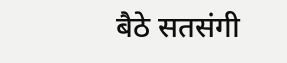बैठे सतसंगी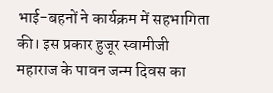भाई-बहनों ने कार्यक्रम में सहभागिता की। इस प्रकार हुजूर स्वामीजी महाराज के पावन जन्म दिवस का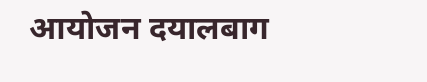आयोजन दयालबाग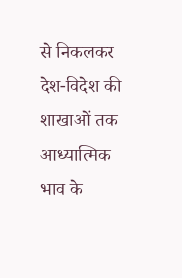से निकलकर देश-विदेश की शाखाओं तक आध्यात्मिक भाव के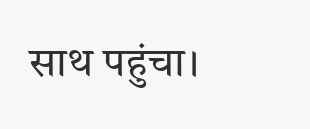साथ पहुंचा।